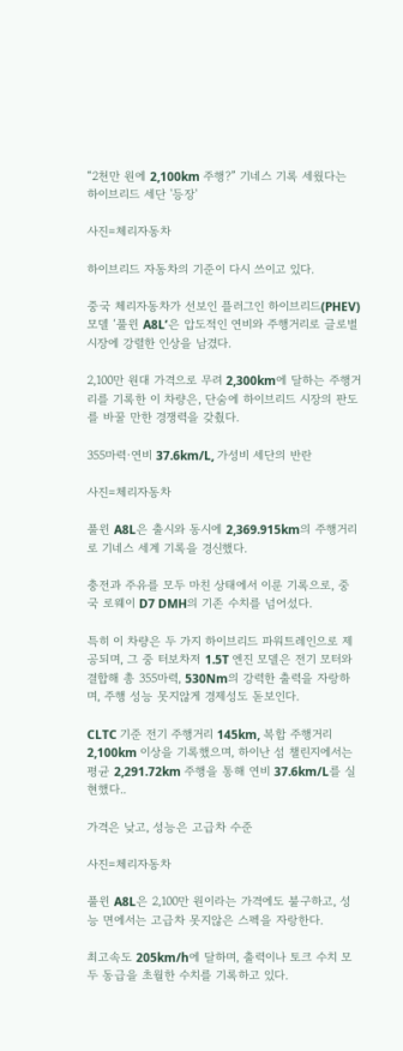“2천만 원에 2,100km 주행?” 기네스 기록 세웠다는 하이브리드 세단 '등장'

사진=체리자동차

하이브리드 자동차의 기준이 다시 쓰이고 있다.

중국 체리자동차가 선보인 플러그인 하이브리드(PHEV) 모델 ‘풀윈 A8L’은 압도적인 연비와 주행거리로 글로벌 시장에 강렬한 인상을 남겼다.

2,100만 원대 가격으로 무려 2,300km에 달하는 주행거리를 기록한 이 차량은, 단숨에 하이브리드 시장의 판도를 바꿀 만한 경쟁력을 갖췄다.

355마력·연비 37.6km/L, 가성비 세단의 반란

사진=체리자동차

풀윈 A8L은 출시와 동시에 2,369.915km의 주행거리로 기네스 세계 기록을 경신했다.

충전과 주유를 모두 마친 상태에서 이룬 기록으로, 중국 로웨이 D7 DMH의 기존 수치를 넘어섰다.

특히 이 차량은 두 가지 하이브리드 파워트레인으로 제공되며, 그 중 터보차저 1.5T 엔진 모델은 전기 모터와 결합해 총 355마력, 530Nm의 강력한 출력을 자랑하며, 주행 성능 못지않게 경제성도 돋보인다.

CLTC 기준 전기 주행거리 145km, 복합 주행거리 2,100km 이상을 기록했으며, 하이난 섬 챌린지에서는 평균 2,291.72km 주행을 통해 연비 37.6km/L를 실현했다..

가격은 낮고, 성능은 고급차 수준

사진=체리자동차

풀윈 A8L은 2,100만 원이라는 가격에도 불구하고, 성능 면에서는 고급차 못지않은 스펙을 자랑한다.

최고속도 205km/h에 달하며, 출력이나 토크 수치 모두 동급을 초월한 수치를 기록하고 있다.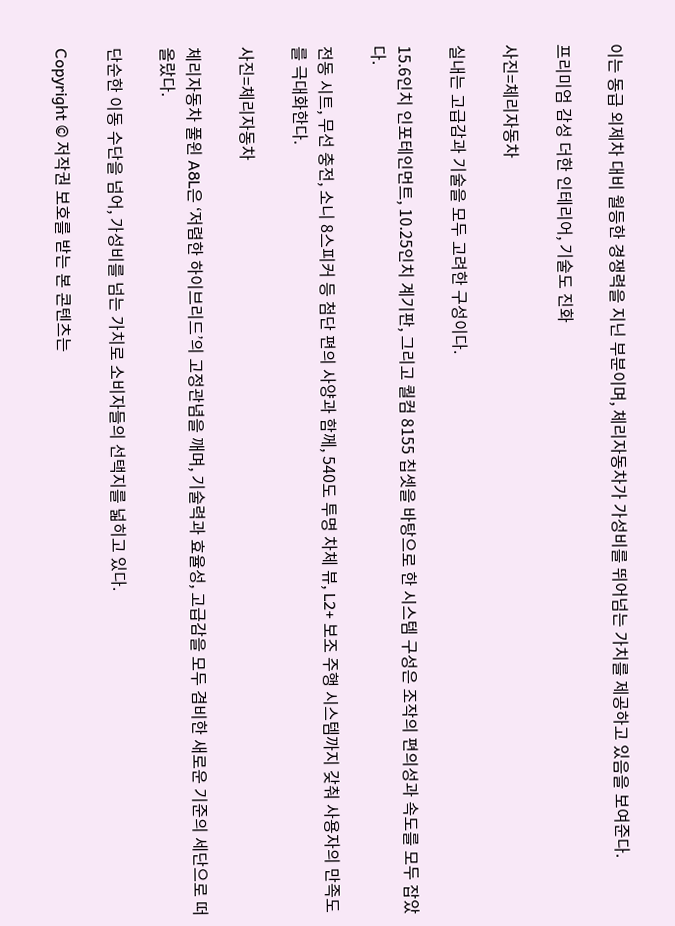이는 동급 외제차 대비 월등한 경쟁력을 지닌 부분이며, 체리자동차가 가성비를 뛰어넘는 가치를 제공하고 있음을 보여준다.

프리미엄 감성 더한 인테리어, 기술도 진화

사진=체리자동차

실내는 고급감과 기술을 모두 고려한 구성이다.

15.6인치 인포테인먼트, 10.25인치 계기판, 그리고 퀄컴 8155 칩셋을 바탕으로 한 시스템 구성은 조작의 편의성과 속도를 모두 잡았다.

전동 시트, 무선 충전, 소니 8스피커 등 첨단 편의 사양과 함께, 540도 투명 차체 뷰, L2+ 보조 주행 시스템까지 갖춰 사용자의 만족도를 극대화한다.

사진=체리자동차

체리자동차 풀윈 A8L은 ‘저렴한 하이브리드’의 고정관념을 깨며, 기술력과 효율성, 고급감을 모두 겸비한 새로운 기준의 세단으로 떠올랐다.

단순한 이동 수단을 넘어, 가성비를 넘는 가치로 소비자들의 선택지를 넓히고 있다.

Copyright © 저작권 보호를 받는 본 콘텐츠는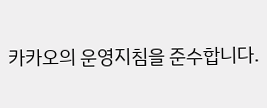카카오의 운영지침을 준수합니다.